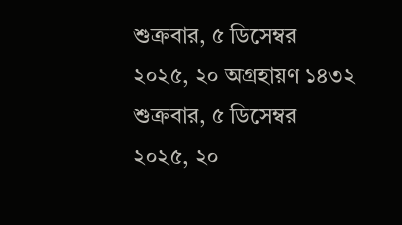শুক্রবার, ৫ ডিসেম্বর ২০২৫, ২০ অগ্রহায়ণ ১৪৩২
শুক্রবার, ৫ ডিসেম্বর ২০২৫, ২০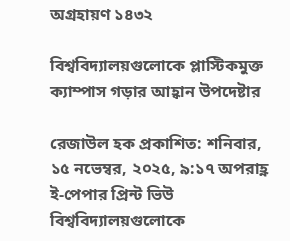অগ্রহায়ণ ১৪৩২

বিশ্ববিদ্যালয়গুলোকে প্লাস্টিকমুক্ত ক্যাম্পাস গড়ার আহ্বান উপদেষ্টার

রেজাউল হক প্রকাশিত: শনিবার, ১৫ নভেম্বর, ২০২৫, ৯:১৭ অপরাহ্ণ ই-পেপার প্রিন্ট ভিউ
বিশ্ববিদ্যালয়গুলোকে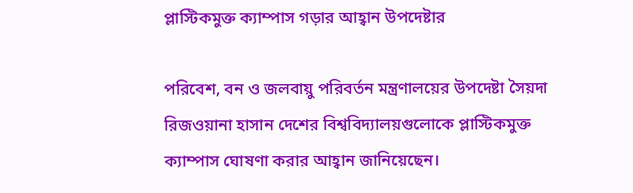প্লাস্টিকমুক্ত ক্যাম্পাস গড়ার আহ্বান উপদেষ্টার

পরিবেশ, বন ও জলবায়ু পরিবর্তন মন্ত্রণালয়ের উপদেষ্টা সৈয়দা রিজওয়ানা হাসান দেশের বিশ্ববিদ্যালয়গুলোকে প্লাস্টিকমুক্ত ক্যাম্পাস ঘোষণা করার আহ্বান জানিয়েছেন।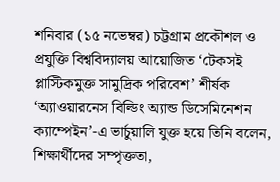শনিবার (১৫ নভেম্বর) চট্টগ্রাম প্রকৌশল ও প্রযুক্তি বিশ্ববিদ্যালয় আয়োজিত ‘টেকসই প্লাস্টিকমুক্ত সামুদ্রিক পরিবেশ’ শীর্ষক ‘অ্যাওয়ারনেস বিল্ডিং অ্যান্ড ডিসেমিনেশন ক্যাম্পেইন’-এ ভার্চুয়ালি যুক্ত হয়ে তিনি বলেন, শিক্ষার্থীদের সম্পৃক্ততা,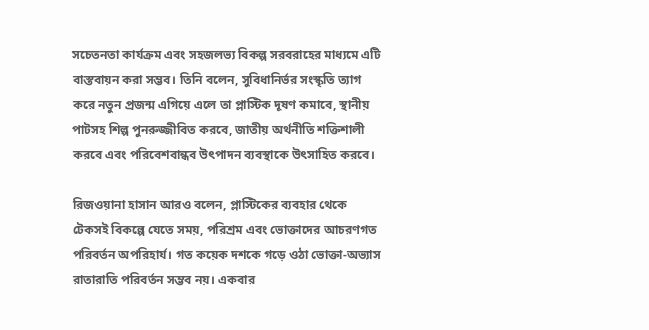সচেতনতা কার্যক্রম এবং সহজলভ্য বিকল্প সরবরাহের মাধ্যমে এটি বাস্তবায়ন করা সম্ভব। তিনি বলেন, সুবিধানির্ভর সংস্কৃতি ত্যাগ করে নতুন প্রজন্ম এগিয়ে এলে তা প্লাস্টিক দূষণ কমাবে, স্থানীয় পাটসহ শিল্প পুনরুজ্জীবিত করবে, জাতীয় অর্থনীতি শক্তিশালী করবে এবং পরিবেশবান্ধব উৎপাদন ব্যবস্থাকে উৎসাহিত করবে।

রিজওয়ানা হাসান আরও বলেন, প্লাস্টিকের ব্যবহার থেকে টেকসই বিকল্পে যেতে সময়, পরিশ্রম এবং ভোক্তাদের আচরণগত পরিবর্তন অপরিহার্য। গত কয়েক দশকে গড়ে ওঠা ভোক্তা-অভ্যাস রাতারাতি পরিবর্তন সম্ভব নয়। একবার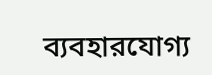ব্যবহারযোগ্য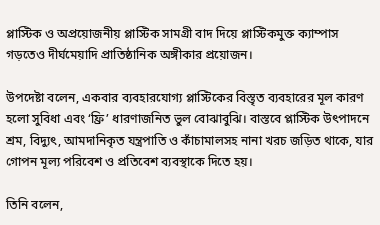প্লাস্টিক ও অপ্রয়োজনীয় প্লাস্টিক সামগ্রী বাদ দিয়ে প্লাস্টিকমুক্ত ক্যাম্পাস গড়তেও দীর্ঘমেয়াদি প্রাতিষ্ঠানিক অঙ্গীকার প্রয়োজন।

উপদেষ্টা বলেন, একবার ব্যবহারযোগ্য প্লাস্টিকের বিস্তৃত ব্যবহারের মূল কারণ হলো সুবিধা এবং ‘ফ্রি’ ধারণাজনিত ভুল বোঝাবুঝি। বাস্তবে প্লাস্টিক উৎপাদনে শ্রম, বিদ্যুৎ, আমদানিকৃত যন্ত্রপাতি ও কাঁচামালসহ নানা খরচ জড়িত থাকে, যার গোপন মূল্য পরিবেশ ও প্রতিবেশ ব্যবস্থাকে দিতে হয়।

তিনি বলেন,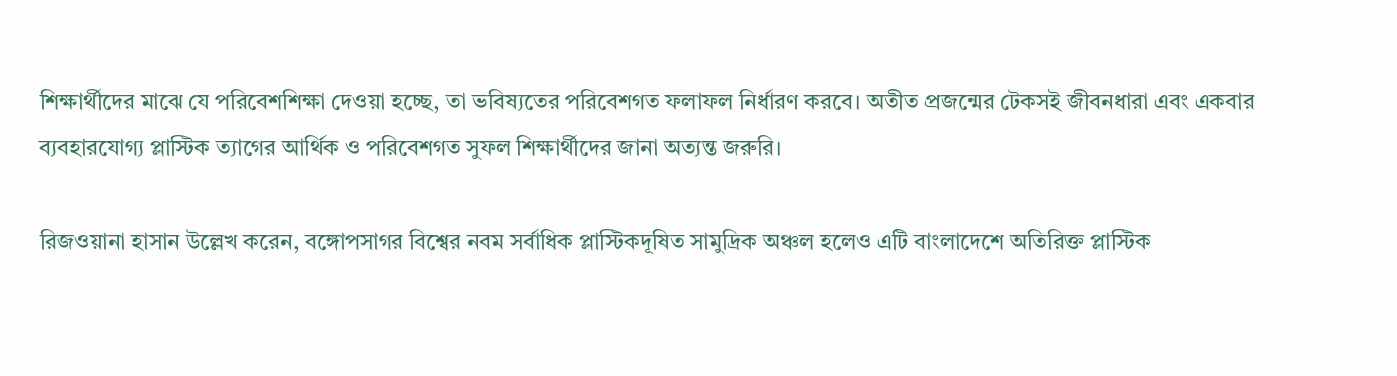শিক্ষার্থীদের মাঝে যে পরিবেশশিক্ষা দেওয়া হচ্ছে, তা ভবিষ্যতের পরিবেশগত ফলাফল নির্ধারণ করবে। অতীত প্রজন্মের টেকসই জীবনধারা এবং একবার ব্যবহারযোগ্য প্লাস্টিক ত্যাগের আর্থিক ও পরিবেশগত সুফল শিক্ষার্থীদের জানা অত্যন্ত জরুরি।

রিজওয়ানা হাসান উল্লেখ করেন, বঙ্গোপসাগর বিশ্বের নবম সর্বাধিক প্লাস্টিকদূষিত সামুদ্রিক অঞ্চল হলেও এটি বাংলাদেশে অতিরিক্ত প্লাস্টিক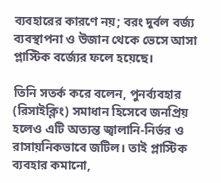ব্যবহারের কারণে নয়; বরং দুর্বল বর্জ্য ব্যবস্থাপনা ও উজান থেকে ভেসে আসা প্লাস্টিক বর্জ্যের ফলে হয়েছে।

তিনি সতর্ক করে বলেন, পুনর্ব্যবহার (রিসাইক্লিং) সমাধান হিসেবে জনপ্রিয় হলেও এটি অত্যন্ত জ্বালানি-নির্ভর ও রাসায়নিকভাবে জটিল। তাই প্লাস্টিক ব্যবহার কমানো,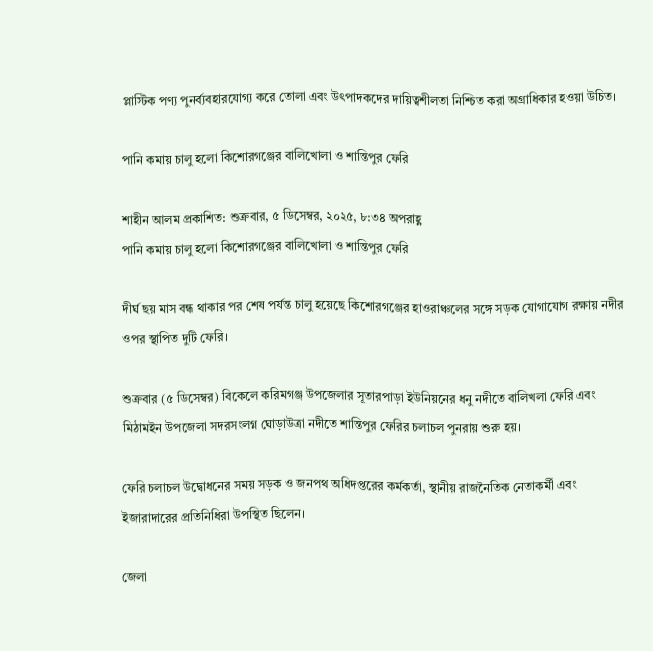প্লাস্টিক পণ্য পুনর্ব্যবহারযোগ্য করে তোলা এবং উৎপাদকদের দায়িত্বশীলতা নিশ্চিত করা অগ্রাধিকার হওয়া উচিত।

পানি কমায় চালু হলো কিশোরগঞ্জের বালিখোলা ও শান্তিপুর ফেরি

শাহীন আলম প্রকাশিত: শুক্রবার, ৫ ডিসেম্বর, ২০২৫, ৮:৩৪ অপরাহ্ণ
পানি কমায় চালু হলো কিশোরগঞ্জের বালিখোলা ও শান্তিপুর ফেরি

দীর্ঘ ছয় মাস বন্ধ থাকার পর শেষ পর্যন্ত চালু হয়েছে কিশোরগঞ্জের হাওরাঞ্চলের সঙ্গে সড়ক যোগাযোগ রক্ষায় নদীর ওপর স্থাপিত দুটি ফেরি।

শুক্রবার (৫ ডিসেম্বর) বিকেলে করিমগঞ্জ উপজেলার সূতারপাড়া ইউনিয়নের ধনু নদীতে বালিখলা ফেরি এবং মিঠামইন উপজেলা সদরসংলগ্ন ঘোড়াউত্রা নদীতে শান্তিপুর ফেরির চলাচল পুনরায় শুরু হয়।

ফেরি চলাচল উদ্বোধনের সময় সড়ক ও জনপথ অধিদপ্তরের কর্মকর্তা, স্থানীয় রাজনৈতিক নেতাকর্মী এবং ইজারাদারের প্রতিনিধিরা উপস্থিত ছিলেন।

জেলা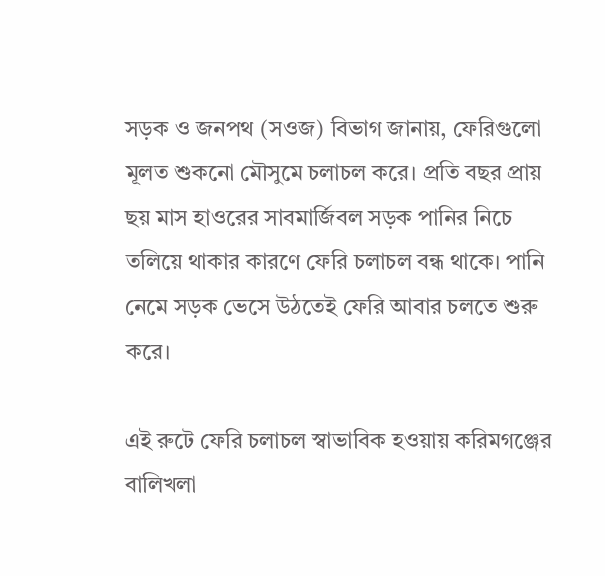সড়ক ও জনপথ (সওজ) বিভাগ জানায়, ফেরিগুলো মূলত শুকনো মৌসুমে চলাচল করে। প্রতি বছর প্রায় ছয় মাস হাওরের সাবমার্জিবল সড়ক পানির নিচে তলিয়ে থাকার কারণে ফেরি চলাচল বন্ধ থাকে। পানি নেমে সড়ক ভেসে উঠতেই ফেরি আবার চলতে শুরু করে।

এই রুটে ফেরি চলাচল স্বাভাবিক হওয়ায় করিমগঞ্জের বালিখলা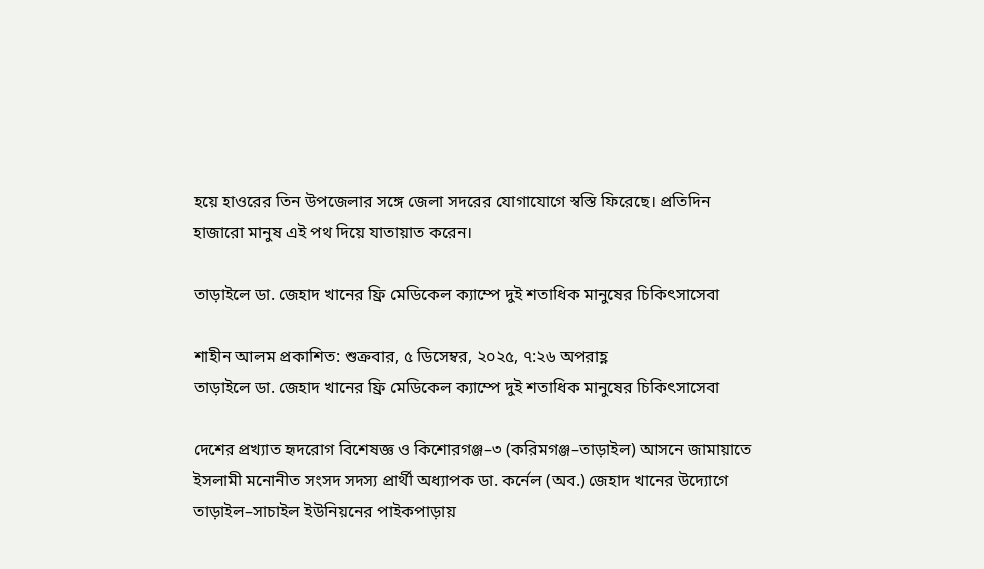হয়ে হাওরের তিন উপজেলার সঙ্গে জেলা সদরের যোগাযোগে স্বস্তি ফিরেছে। প্রতিদিন হাজারো মানুষ এই পথ দিয়ে যাতায়াত করেন।

তাড়াইলে ডা. জেহাদ খানের ফ্রি মেডিকেল ক্যাম্পে দুই শতাধিক মানুষের চিকিৎসাসেবা

শাহীন আলম প্রকাশিত: শুক্রবার, ৫ ডিসেম্বর, ২০২৫, ৭:২৬ অপরাহ্ণ
তাড়াইলে ডা. জেহাদ খানের ফ্রি মেডিকেল ক্যাম্পে দুই শতাধিক মানুষের চিকিৎসাসেবা

দেশের প্রখ্যাত হৃদরোগ বিশেষজ্ঞ ও কিশোরগঞ্জ–৩ (করিমগঞ্জ–তাড়াইল) আসনে জামায়াতে ইসলামী মনোনীত সংসদ সদস্য প্রার্থী অধ্যাপক ডা. কর্নেল (অব.) জেহাদ খানের উদ্যোগে তাড়াইল–সাচাইল ইউনিয়নের পাইকপাড়ায়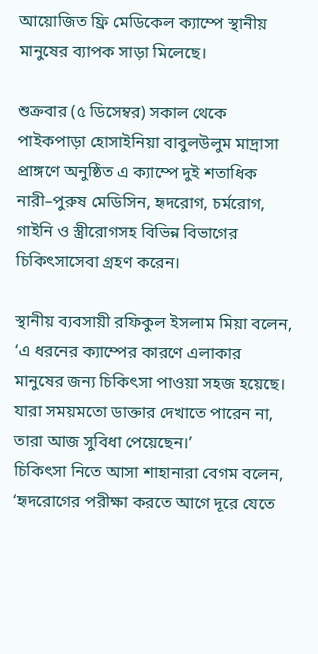আয়োজিত ফ্রি মেডিকেল ক্যাম্পে স্থানীয় মানুষের ব্যাপক সাড়া মিলেছে।

শুক্রবার (৫ ডিসেম্বর) সকাল থেকে পাইকপাড়া হোসাইনিয়া বাবুলউলুম মাদ্রাসা প্রাঙ্গণে অনুষ্ঠিত এ ক্যাম্পে দুই শতাধিক নারী–পুরুষ মেডিসিন, হৃদরোগ, চর্মরোগ, গাইনি ও স্ত্রীরোগসহ বিভিন্ন বিভাগের চিকিৎসাসেবা গ্রহণ করেন।

স্থানীয় ব্যবসায়ী রফিকুল ইসলাম মিয়া বলেন, ‘এ ধরনের ক্যাম্পের কারণে এলাকার মানুষের জন্য চিকিৎসা পাওয়া সহজ হয়েছে। যারা সময়মতো ডাক্তার দেখাতে পারেন না, তারা আজ সুবিধা পেয়েছেন।’
চিকিৎসা নিতে আসা শাহানারা বেগম বলেন, ‘হৃদরোগের পরীক্ষা করতে আগে দূরে যেতে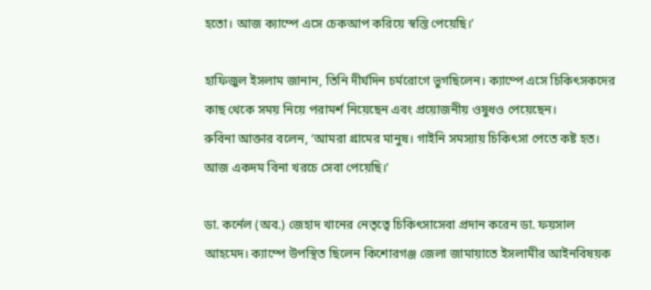হতো। আজ ক্যাম্পে এসে চেকআপ করিয়ে স্বস্তি পেয়েছি।’

হাফিজুল ইসলাম জানান, তিনি দীর্ঘদিন চর্মরোগে ভুগছিলেন। ক্যাম্পে এসে চিকিৎসকদের কাছ থেকে সময় নিয়ে পরামর্শ নিয়েছেন এবং প্রয়োজনীয় ওষুধও পেয়েছেন।
রুবিনা আক্তার বলেন, ‘আমরা গ্রামের মানুষ। গাইনি সমস্যায় চিকিৎসা পেতে কষ্ট হত। আজ একদম বিনা খরচে সেবা পেয়েছি।’

ডা. কর্নেল (অব.) জেহাদ খানের নেতৃত্বে চিকিৎসাসেবা প্রদান করেন ডা. ফয়সাল আহমেদ। ক্যাম্পে উপস্থিত ছিলেন কিশোরগঞ্জ জেলা জামায়াতে ইসলামীর আইনবিষয়ক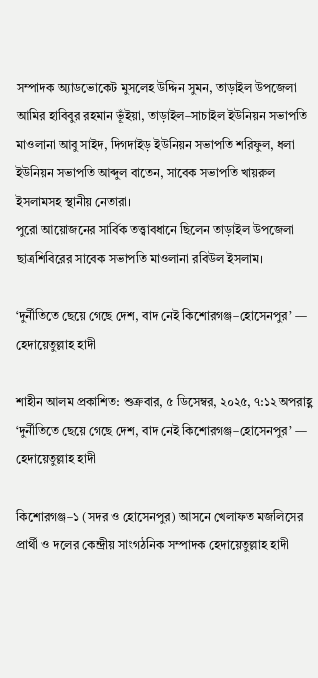সম্পাদক অ্যাডভোকেট মুসলেহ উদ্দিন সুমন, তাড়াইল উপজেলা আমির হাবিবুর রহমান ভূঁইয়া, তাড়াইল–সাচাইল ইউনিয়ন সভাপতি মাওলানা আবু সাইদ, দিগদাইড় ইউনিয়ন সভাপতি শরিফুল, ধলা ইউনিয়ন সভাপতি আব্দুল বাতেন, সাবেক সভাপতি খায়রুল ইসলামসহ স্থানীয় নেতারা।
পুরো আয়োজনের সার্বিক তত্ত্বাবধানে ছিলেন তাড়াইল উপজেলা ছাত্রশিবিরের সাবেক সভাপতি মাওলানা রবিউল ইসলাম।

‘দুর্নীতিতে ছেয়ে গেছে দেশ, বাদ নেই কিশোরগঞ্জ–হোসেনপুর’ — হেদায়েতুল্লাহ হাদী

শাহীন আলম প্রকাশিত: শুক্রবার, ৫ ডিসেম্বর, ২০২৫, ৭:১২ অপরাহ্ণ
‘দুর্নীতিতে ছেয়ে গেছে দেশ, বাদ নেই কিশোরগঞ্জ–হোসেনপুর’ — হেদায়েতুল্লাহ হাদী

কিশোরগঞ্জ–১ (সদর ও হোসেনপুর) আসনে খেলাফত মজলিসের প্রার্থী ও দলের কেন্দ্রীয় সাংগঠনিক সম্পাদক হেদায়েতুল্লাহ হাদী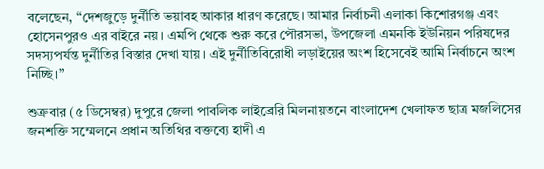বলেছেন, “দেশজুড়ে দুর্নীতি ভয়াবহ আকার ধারণ করেছে। আমার নির্বাচনী এলাকা কিশোরগঞ্জ এবং হোসেনপুরও এর বাইরে নয়। এমপি থেকে শুরু করে পৌরসভা, উপজেলা এমনকি ইউনিয়ন পরিষদের সদস্যপর্যন্ত দুর্নীতির বিস্তার দেখা যায়। এই দুর্নীতিবিরোধী লড়াইয়ের অংশ হিসেবেই আমি নির্বাচনে অংশ নিচ্ছি।”

শুক্রবার (৫ ডিসেম্বর) দুপুরে জেলা পাবলিক লাইব্রেরি মিলনায়তনে বাংলাদেশ খেলাফত ছাত্র মজলিসের জনশক্তি সম্মেলনে প্রধান অতিথির বক্তব্যে হাদী এ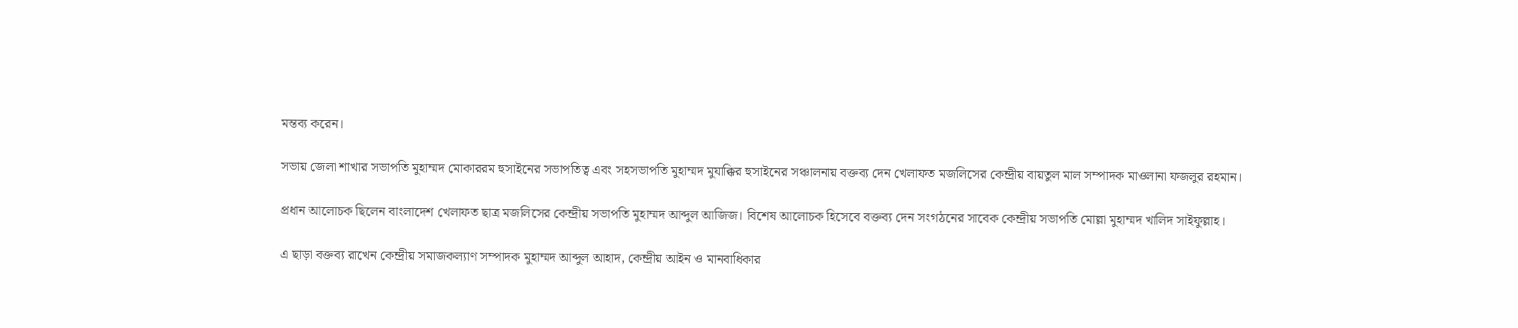মন্তব্য করেন।

সভায় জেলা শাখার সভাপতি মুহাম্মদ মোকাররম হুসাইনের সভাপতিত্ব এবং সহসভাপতি মুহাম্মদ মুযাক্কির হুসাইনের সঞ্চালনায় বক্তব্য দেন খেলাফত মজলিসের কেন্দ্রীয় বায়তুল মাল সম্পাদক মাওলানা ফজলুর রহমান।

প্রধান আলোচক ছিলেন বাংলাদেশ খেলাফত ছাত্র মজলিসের কেন্দ্রীয় সভাপতি মুহাম্মদ আব্দুল আজিজ। বিশেষ আলোচক হিসেবে বক্তব্য দেন সংগঠনের সাবেক কেন্দ্রীয় সভাপতি মোল্লা মুহাম্মদ খালিদ সাইফুল্লাহ।

এ ছাড়া বক্তব্য রাখেন কেন্দ্রীয় সমাজকল্যাণ সম্পাদক মুহাম্মদ আব্দুল আহাদ, কেন্দ্রীয় আইন ও মানবাধিকার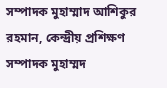সম্পাদক মুহাম্মাদ আশিকুর রহমান, কেন্দ্রীয় প্রশিক্ষণ সম্পাদক মুহাম্মদ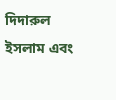দিদারুল ইসলাম এবং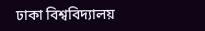ঢাকা বিশ্ববিদ্যালয়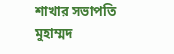শাখার সভাপতি মুহাম্মদ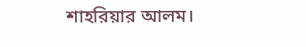শাহরিয়ার আলম।